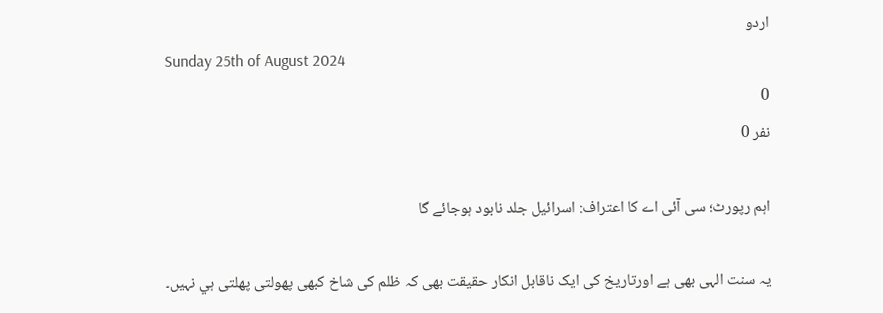اردو
Sunday 25th of August 2024
0
نفر 0

اہم رپورٹ؛ سی آئی اے کا اعتراف: اسرائیل جلد نابود ہوجائے گا

یہ سنت الہی بھی ہے اورتاریخ کی ایک ناقابل انکار حقیقت بھی کہ ظلم کی شاخ کبھی پھولتی پھلتی ہي نہيں۔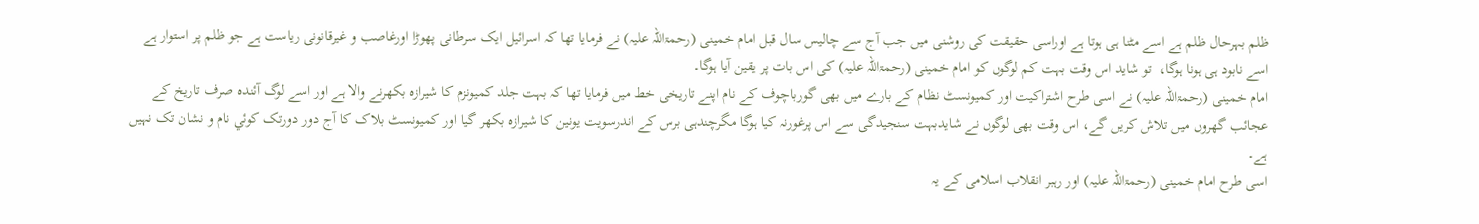ظلم بہرحال ظلم ہے اسے مٹنا ہی ہوتا ہے اوراسی حقیقت کی روشنی میں جب آج سے چالیس سال قبل امام خمینی (رحمۃاللہ علیہ) نے فرمایا تھا کہ اسرائیل ایک سرطانی پھوڑا اورغاصب و غیرقانونی ریاست ہے جو ظلم پر استوار ہے اسے نابود ہی ہونا ہوگا،  تو شاید اس وقت بہت کم لوگوں کو امام خمینی (رحمۃاللہ علیہ) کی اس بات پر یقین آیا ہوگا۔
امام خمینی (رحمۃاللہ علیہ) نے اسی طرح اشتراکیت اور کمیونسٹ نظام کے بارے میں بھی گورباچوف کے نام اپنے تاریخی خط ميں فرمایا تھا کہ بہت جلد کمیونزم کا شیرازہ بکھرنے والا ہے اور اسے لوگ آئندہ صرف تاریخ کے عجائب گھروں ميں تلاش کریں گے، اس وقت بھی لوگوں نے شایدبہت سنجيدگی سے اس پرغورنہ کیا ہوگا مگرچندہی برس کے اندرسویت یونین کا شیرازہ بکھر گیا اور کمیونسٹ بلاک کا آج دور دورتک کوئي نام و نشان تک نہيں ہے۔
اسی طرح امام خمینی (رحمۃاللہ علیہ) اور رہبر انقلاب اسلامی کے یہ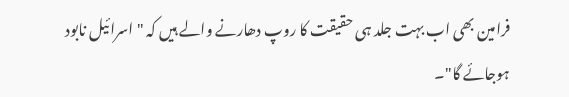فرامین بھی اب بہت جلد ہی حقیقت کا روپ دھارنے والے ہيں کہ "اسرائیل نابود ہوجائے گا"۔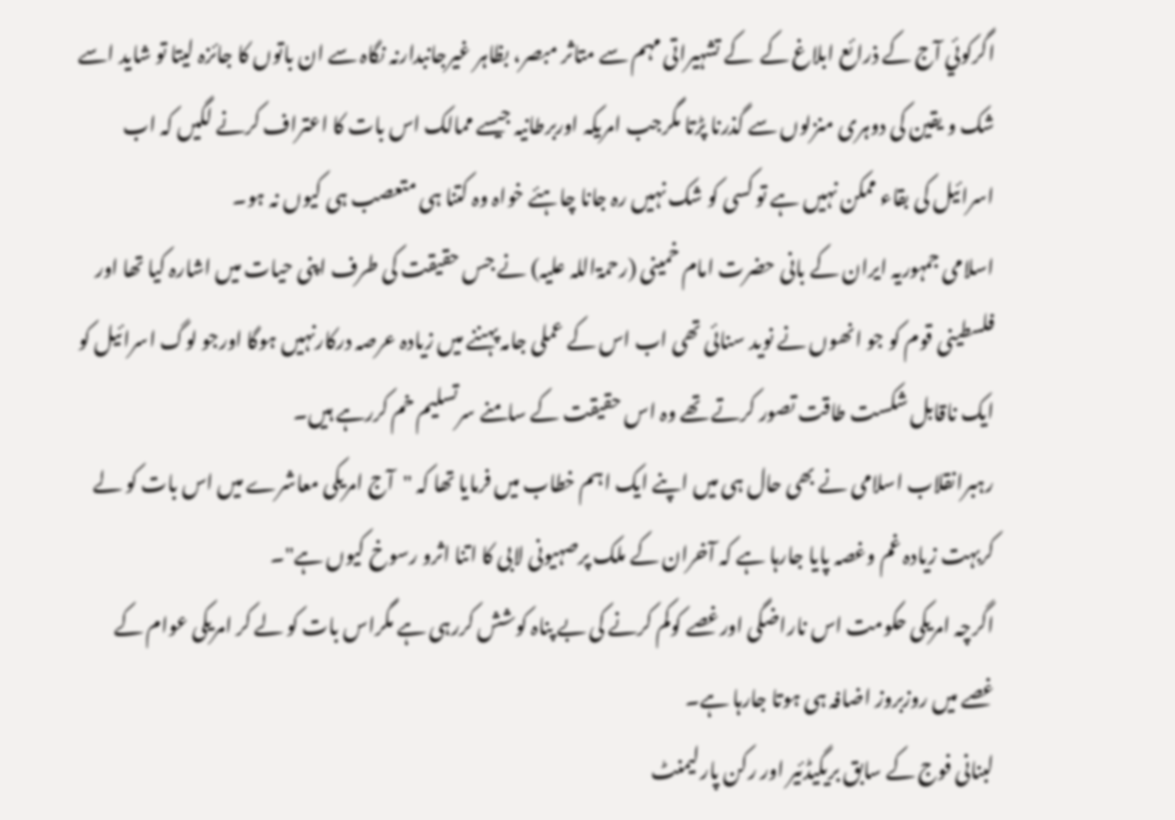اگرکوئي آج کے ذرائع ابلاغ کے  کے تشہیراتی مہم سے متاثر مبصر، بظاہر غیرجانبدارنہ نگاہ سے ان باتوں کا جائزہ لیتا تو شاید اسے شک و یقین کی دوہری منزلوں سے گذرنا پڑتا مگرجب امریکہ اوربرطانیہ جیسے ممالک اس بات کا اعتراف کرنے لگيں کہ اب اسرائیل کی بقاء ممکن نہیں ہے تو کسی کو شک نہيں رہ جانا چاہئے خواہ وہ کتنا ہی متعصب ہی کیوں نہ ہو۔
اسلامی جمہوریہ ایران کے بانی حضرت امام خمینی (رحمۃاللہ علیہ) نے جس حقیقت کی طرف اپنی حیات میں اشارہ کیا تھا اور فلسطینی قوم کو جو انھوں نے نوید سنائی تھی اب اس کے عملی جامہ پہننے میں زیادہ عرصہ درکارنہيں ہوگا اورجو لوگ اسرائیل کو ایک ناقابل شکست طاقت تصور کرتے تھے وہ اس حقیقت کے سامنے سرتسلیم خم کررہے ہيں۔
رہبرانقلاب اسلامی نے بھی حال ہی میں اپنے ایک اہم خطاب میں فرمایا تھا کہ "آج امریکی معاشرے میں اس بات کو لے کربہت زیادہ غم وغصہ پایا جارہا ہے کہ آخران کے ملک پرصہیونی لابی کا اتنا اثرو رسوخ کیوں ہے"۔
اگرچہ امریکی حکومت اس ناراضگی اورغصے کوکم کرنے کی بے پناہ کوشش کررہی ہے مگراس بات کو لے کر امریکی عوام کے غصے میں روزبروز اضافہ ہی ہوتا جارہا ہے۔
لبنانی فوج کے سابق بریگیڈئیر اور رکن پارلیمنٹ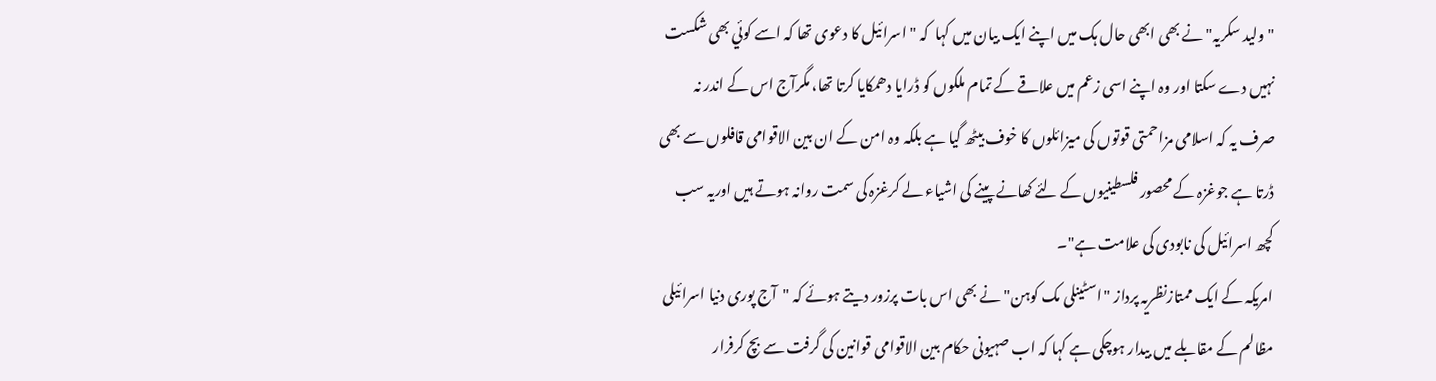"ولید سکریہ" نے بھی ابھی حال ہک میں اپنے ایک بیان میں کہا  کہ "اسرائیل کا دعوی تھا کہ اسے کوئي بھی شکست نہيں دے سکتا اور وہ اپنے اسی زعم میں علاقے کے تمام ملکوں کو ڈرایا دھمکایا کرتا تھا، مگرآج اس کے اندر نہ صرف یہ کہ اسلامی مزاحمتی قوتوں کی میزائلوں کا خوف بیٹھ گیا ہے بلکہ وہ امن کے ان بین الاقوامی قافلوں سے بھی ڈرتا ہے جوغزہ کے محصور فلسطینیوں کے لئے کھانے پینے کی اشیاء لے کرغزہ کی سمت روانہ ہوتے ہيں اوریہ سب کچھ اسرائیل کی نابودی کی علامت ہے"۔
امریکہ کے ایک ممتازنظریہ پرداز "اسٹینلی مک کوہن" نے بھی اس بات پرزور دیتے ہوئے کہ "آج پوری دنیا اسرائیلی مظالم کے مقابلے میں بیدار ہوچکی ہے کہا کہ اب صہیونی حکام بین الاقوامی قوانین کی گرفت سے بچ کرفرار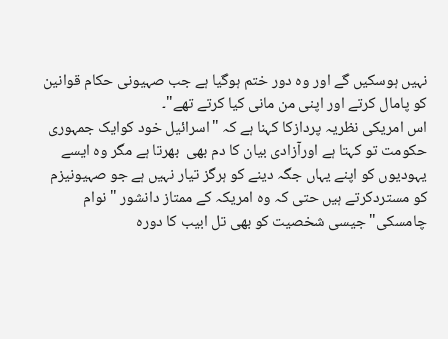نہيں ہوسکيں گے اور وہ دور ختم ہوگیا ہے جب صہیونی حکام قوانین کو پامال کرتے اور اپنی من مانی کیا کرتے تھے"۔
اس امریکی نظریہ پردازکا کہنا ہے کہ "اسرائیل خود کوایک جمہوری حکومت تو کہتا ہے اورآزادی بیان کا دم بھی  بھرتا ہے مگر وہ ایسے یہودیوں کو اپنے یہاں جگہ دینے کو ہرگز تیار نہيں ہے جو صہیونیزم کو مستردکرتے ہيں حتی کہ وہ امریکہ کے ممتاز دانشور "نوام چامسکی" جیسی شخصیت کو بھی تل ابیب کا دورہ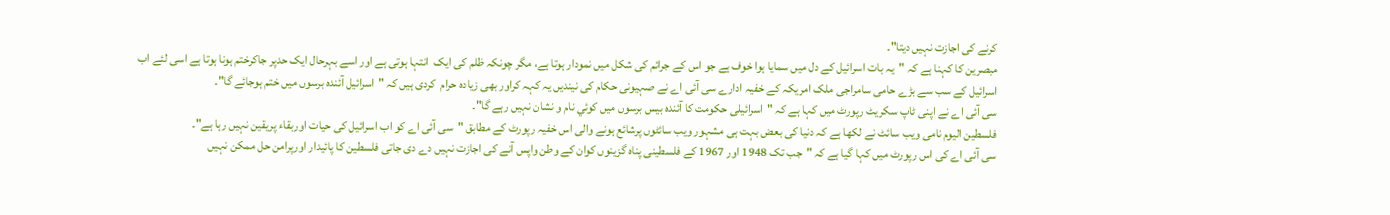کرنے کی اجازت نہيں دیتا"۔
مبصرین کا کہنا ہے کہ "یہ بات اسرائیل کے دل میں سمایا ہوا خوف ہے جو اس کے جرائم کی شکل میں نمودار ہوتا ہے، مگر چونکہ ظلم کی ایک  انتہا ہوتی ہے اور اسے بہرحال ایک حدپر جاکرختم ہونا ہوتا ہے اسی لئے اب اسرائیل کے سب سے بڑے حامی سامراجی ملک امریکہ کے خفیہ ادارے سی آئی اے نے صہیونی حکام کی نیندیں یہ کہہ کراور بھی زیادہ حرام  کردی ہيں کہ "اسرائیل آئندہ برسوں میں ختم ہوجائے گا"۔
سی آئی اے نے اپنی ٹاپ سکریٹ رپورٹ میں کہا ہے کہ "اسرائیلی حکومت کا آئندہ بیس برسوں میں کوئي نام و نشان نہيں رہے گا"۔
فلسطین الیوم نامی ویب سائٹ نے لکھا ہے کہ دنیا کی بعض بہت ہی مشہور ویب سائٹوں پرشائع ہونے والی اس خفیہ رپورٹ کے مطابق "سی آئی اے کو اب اسرائیل کی حیات اوربقاء پریقین نہیں رہا ہے"۔
سی آئی اے کی اس رپورٹ میں کہا گیا ہے کہ "جب تک 1948 اور 1967 کے فلسطینی پناہ گزینوں کوان کے وطن واپس آنے کی اجازت نہيں دے دی جاتی فلسطین کا پائیدار اورپرامن حل ممکن نہيں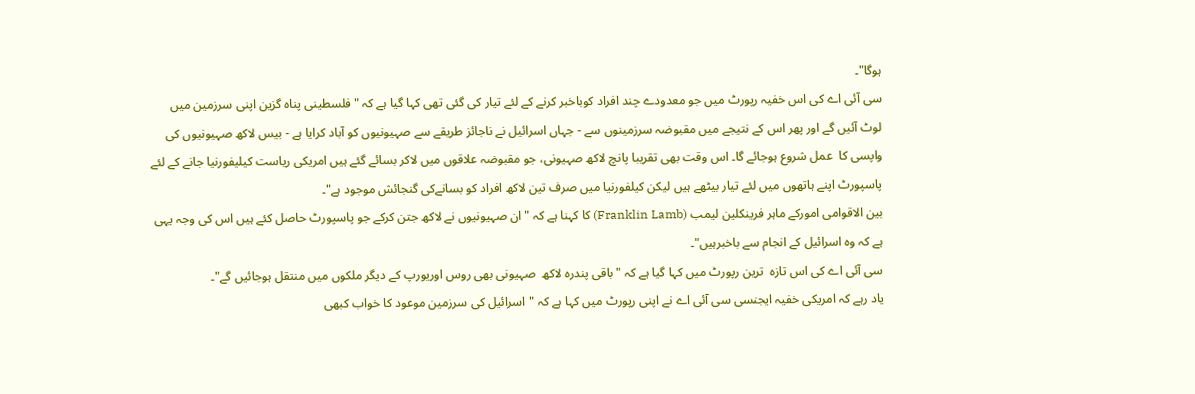ہوگا"۔
سی آئی اے کی اس خفیہ رپورٹ میں جو معدودے چند افراد کوباخبر کرنے کے لئے تیار کی گئی تھی کہا گیا ہے کہ "فلسطینی پناہ گزین اپنی سرزمین میں لوٹ آئیں گے اور پھر اس کے نتیجے میں مقبوضہ سرزمینوں سے - جہاں اسرائیل نے ناجائز طریقے سے صہیونیوں کو آباد کرایا ہے - بیس لاکھ صہیونیوں کی واپسی کا  عمل شروع ہوجائے گا۔ اس وقت بھی تقریبا پانچ لاکھ صہیونی، جو مقبوضہ علاقوں میں لاکر بسائے گئے ہيں امریکی ریاست کیلیفورنیا جانے کے لئے پاسپورٹ اپنے ہاتھوں میں لئے تیار بیٹھے ہيں لیکن کیلفورنیا میں صرف تین لاکھ افراد کو بسانےکی گنجائش موجود ہے"۔
بین الاقوامی امورکے ماہر فرینکلین لیمب (Franklin Lamb) کا کہنا ہے کہ "ان صہیونیوں نے لاکھ جتن کرکے جو پاسپورٹ حاصل کئے ہيں اس کی وجہ یہی ہے کہ وہ اسرائیل کے انجام سے باخبرہيں"۔
سی آئی اے کی اس تازہ  ترین رپورٹ میں کہا گيا ہے کہ "باقی پندرہ لاکھ  صہیونی بھی روس اوریورپ کے ديگر ملکوں میں منتقل ہوجائيں گے"۔
یاد رہے کہ امریکی خفیہ ایجنسی سی آئی اے نے اپنی رپورٹ میں کہا ہے کہ "اسرائیل کی سرزمین موعود کا خواب کبھی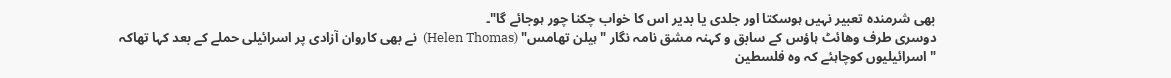بھی شرمندہ تعبیر نہیں ہوسکتا اور جلدی یا بدیر اس کا خواب چکنا چور ہوجائے گا"۔
دوسری طرف وھائٹ ہاؤس کے سابق و کہنہ مشق نامہ نگار "ہیلن تھامس" (Helen Thomas)  نے بھی کاروان آزادی پر اسرائیلی حملے کے بعد کہا تھاکہ "اسرائیلیوں کوچاہئے کہ وہ فلسطین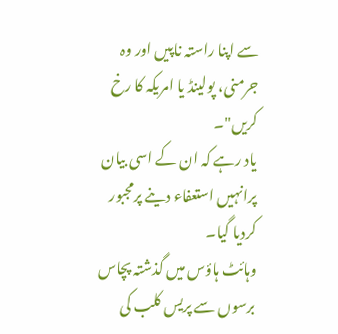سے اپنا راستہ ناپیں اور وہ جرمنی، پولینڈ یا امریکہ کا رخ کریں"۔
یاد رہے کہ ان کے اسی بیان پرانہیں استعفاء دینے پرمجبور کردیا گیا۔
وہائٹ ہاؤس میں گذشتہ پچاس برسوں سے پریس کلب کی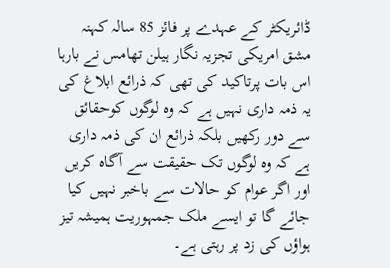ڈائریکٹر کے عہدے پر فائز 85 سالہ کہنہ مشق امریکی تجزیہ نگار ہیلن تھامس نے بارہا اس بات پرتاکید کی تھی کہ ذرائع ابلاغ کی یہ ذمہ داری نہیں ہے کہ وہ لوگوں کوحقائق سے دور رکھیں بلکہ ذرائع ان کی ذمہ داری ہے کہ وہ لوگوں تک حقیقت سے آگاہ کریں اور اگر عوام کو حالات سے باخبر نہيں کیا جائے گا تو ایسے ملک جمہوریت ہمیشہ تیز ہواؤں کی زد پر رہتی ہے۔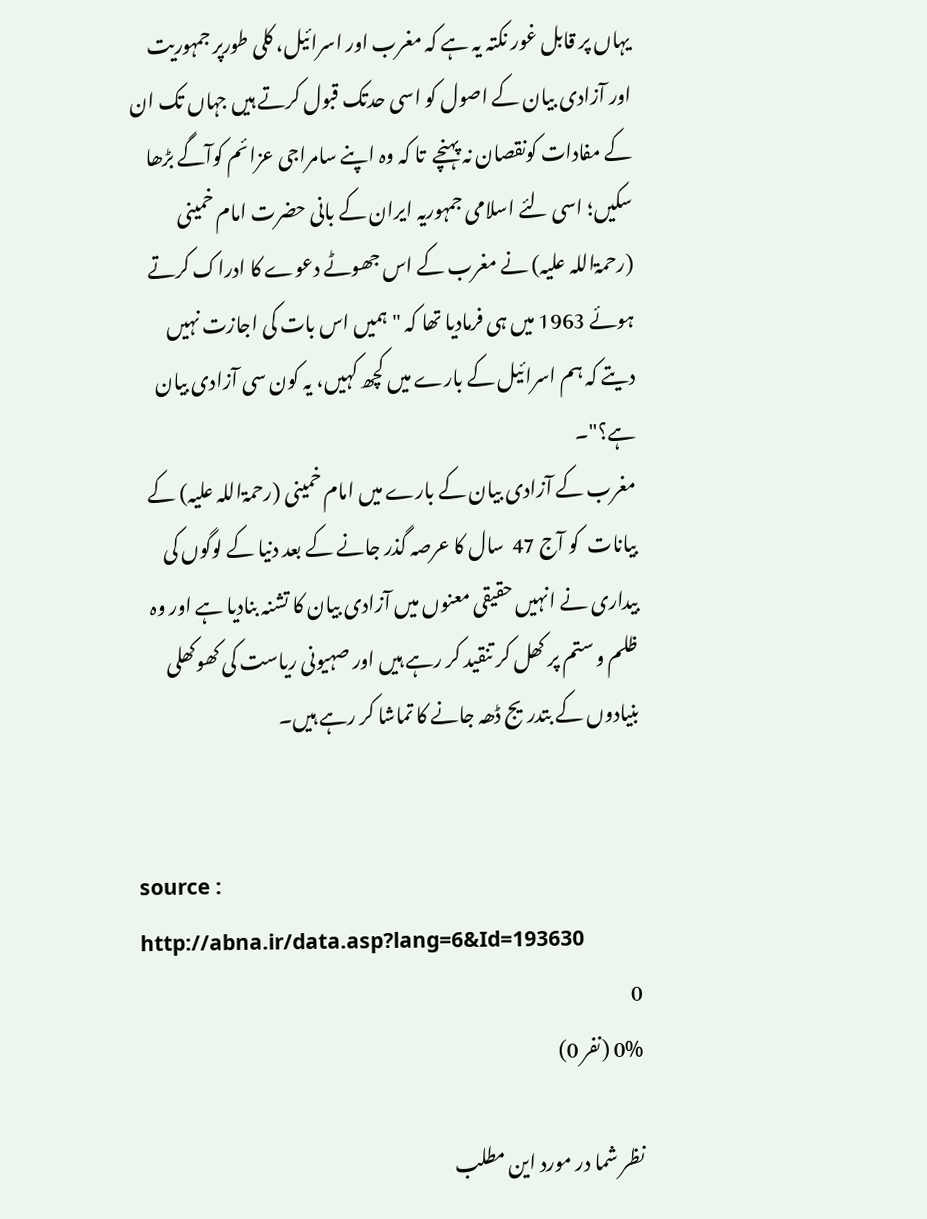یہاں پر قابل غور نکتہ یہ ہے کہ مغرب اور اسرائیل، کلی طورپر جمہوریت اور آزادی بیان کے اصول کو اسی حدتک قبول کرتے ہيں جہاں تک ان کے مفادات کونقصان نہ پہنچے  تا کہ وہ اپنے سامراجی عزائم کوآگے بڑھا سکيں؛ اسی لئے اسلامی جمہوریہ ایران کے بانی حضرت امام خمینی (رحمۃاللہ علیہ) نے مغرب کے اس جھوٹے دعوے کا ادراک کرتے ہوئے 1963 میں ہی فرمادیا تھا کہ "ہمیں اس بات کی اجازت نہیں دیتے کہ ہم اسرائیل کے بارے میں کچھ کہیں، یہ کون سی آزادی بیان ہے؟"۔
مغرب کے آزادی بیان کے بارے میں امام خمینی (رحمۃاللہ علیہ) کے بیانات  کو آج 47  سال کا عرصہ گذر جانے کے بعد دنیا کے لوگوں کی بیداری نے انہیں حقیقی معنوں ميں آزادی بیان کا تشنہ بنادیا ہے اور وہ ظلم و ستم پر کھل کر تنقید کر رہے ہيں اور صہیونی ریاست کی کھوکھلی بنیادوں کے بتدریج ڈھہ جانے کا تماشا کر رہے ہیں۔


source : http://abna.ir/data.asp?lang=6&Id=193630
0
0% (نفر 0)

نظر شما در مورد این مطلب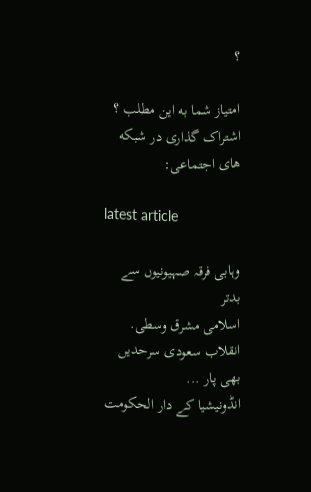؟

امتیاز شما به این مطلب ؟
اشتراک گذاری در شبکه های اجتماعی:

latest article

وہابی فرقہ صہیونیوں سے بدتر
اسلامی مشرق وسطی. انقلاب سعودی سرحدیں بھی پار ...
انڈونیشیا کے دار الحکومت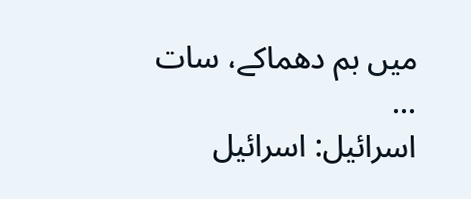میں بم دھماکے، سات ...
اسرائیل: اسرائیل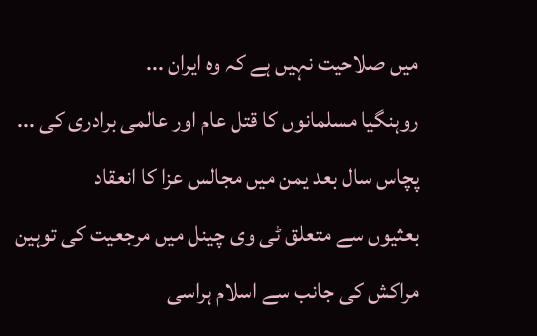میں صلاحیت نہیں ہے کہ وہ ایران ...
روہنگیا مسلمانوں کا قتل عام اور عالمی برادری کی ...
پچاس سال بعد يمن میں مجالس عزا كا انعقاد
بعثیوں سے متعلق ٹی وی چینل میں مرجعیت کی توہین
مراكش كی جانب سے اسلام ہراسی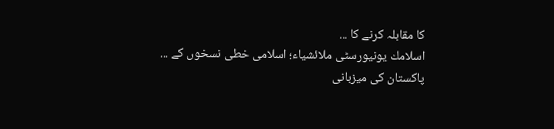كا مقابلہ كرنے كا ...
اسلامك يونيورسٹی ملائشياء؛ اسلامی خطی نسخوں كے ...
پاكستان كی ميزبانی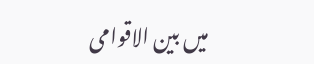میں بين الاقوامی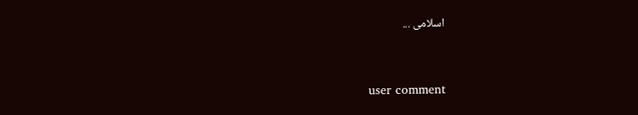اسلامی ...


user comment